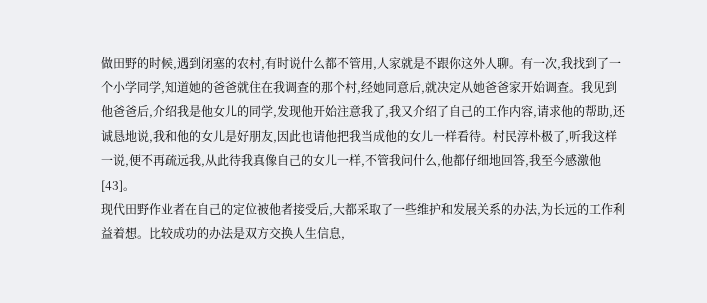做田野的时候,遇到闭塞的农村,有时说什么都不管用,人家就是不跟你这外人聊。有一次,我找到了一个小学同学,知道她的爸爸就住在我调查的那个村,经她同意后,就决定从她爸爸家开始调查。我见到他爸爸后,介绍我是他女儿的同学,发现他开始注意我了,我又介绍了自己的工作内容,请求他的帮助,还诚恳地说,我和他的女儿是好朋友,因此也请他把我当成他的女儿一样看待。村民淳朴极了,听我这样一说,便不再疏远我,从此待我真像自己的女儿一样,不管我问什么,他都仔细地回答,我至今感激他[43]。
现代田野作业者在自己的定位被他者接受后,大都采取了一些维护和发展关系的办法,为长远的工作利益着想。比较成功的办法是双方交换人生信息,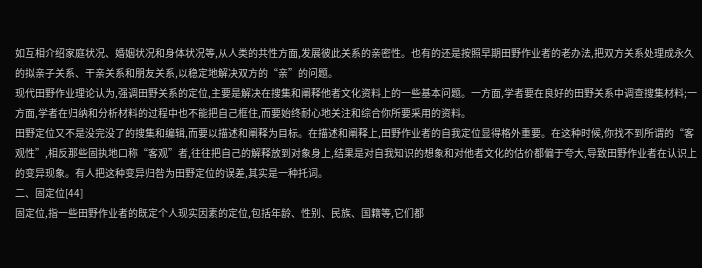如互相介绍家庭状况、婚姻状况和身体状况等,从人类的共性方面,发展彼此关系的亲密性。也有的还是按照早期田野作业者的老办法,把双方关系处理成永久的拟亲子关系、干亲关系和朋友关系,以稳定地解决双方的“亲”的问题。
现代田野作业理论认为,强调田野关系的定位,主要是解决在搜集和阐释他者文化资料上的一些基本问题。一方面,学者要在良好的田野关系中调查搜集材料;一方面,学者在归纳和分析材料的过程中也不能把自己框住,而要始终耐心地关注和综合你所要采用的资料。
田野定位又不是没完没了的搜集和编辑,而要以描述和阐释为目标。在描述和阐释上,田野作业者的自我定位显得格外重要。在这种时候,你找不到所谓的“客观性”,相反那些固执地口称“客观”者,往往把自己的解释放到对象身上,结果是对自我知识的想象和对他者文化的估价都偏于夸大,导致田野作业者在认识上的变异现象。有人把这种变异归咎为田野定位的误差,其实是一种托词。
二、固定位[44]
固定位,指一些田野作业者的既定个人现实因素的定位,包括年龄、性别、民族、国籍等,它们都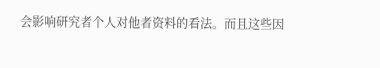会影响研究者个人对他者资料的看法。而且这些因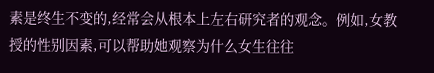素是终生不变的,经常会从根本上左右研究者的观念。例如,女教授的性别因素,可以帮助她观察为什么女生往往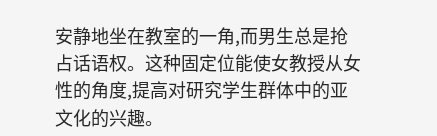安静地坐在教室的一角,而男生总是抢占话语权。这种固定位能使女教授从女性的角度,提高对研究学生群体中的亚文化的兴趣。